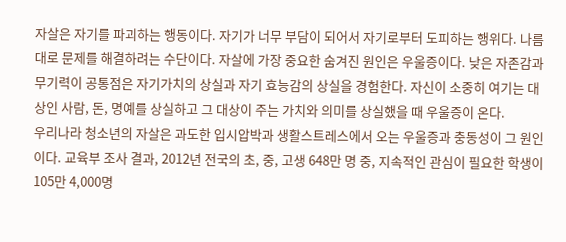자살은 자기를 파괴하는 행동이다. 자기가 너무 부담이 되어서 자기로부터 도피하는 행위다. 나름대로 문제를 해결하려는 수단이다. 자살에 가장 중요한 숨겨진 원인은 우울증이다. 낮은 자존감과 무기력이 공통점은 자기가치의 상실과 자기 효능감의 상실을 경험한다. 자신이 소중히 여기는 대상인 사람, 돈, 명예를 상실하고 그 대상이 주는 가치와 의미를 상실했을 때 우울증이 온다.
우리나라 청소년의 자살은 과도한 입시압박과 생활스트레스에서 오는 우울증과 충동성이 그 원인이다. 교육부 조사 결과, 2012년 전국의 초, 중, 고생 648만 명 중, 지속적인 관심이 필요한 학생이 105만 4,000명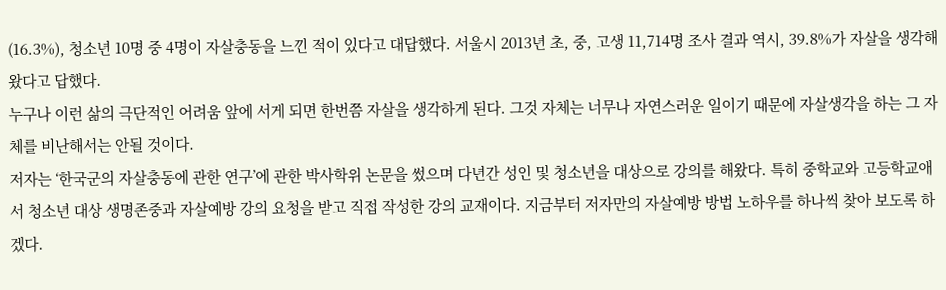(16.3%), 청소년 10명 중 4명이 자살충동을 느낀 적이 있다고 대답했다. 서울시 2013년 초, 중, 고생 11,714명 조사 결과 역시, 39.8%가 자살을 생각해왔다고 답했다.
누구나 이런 삶의 극단적인 어려움 앞에 서게 되면 한번쯤 자살을 생각하게 된다. 그것 자체는 너무나 자연스러운 일이기 때문에 자살생각을 하는 그 자체를 비난해서는 안될 것이다.
저자는 ‘한국군의 자살충동에 관한 연구’에 관한 박사학위 논문을 썼으며 다년간 성인 및 청소년을 대상으로 강의를 해왔다. 특히 중학교와 고등학교애서 청소년 대상 생명존중과 자살예방 강의 요청을 받고 직접 작성한 강의 교재이다. 지금부터 저자만의 자살예방 방법 노하우를 하나씩 찾아 보도록 하겠다.